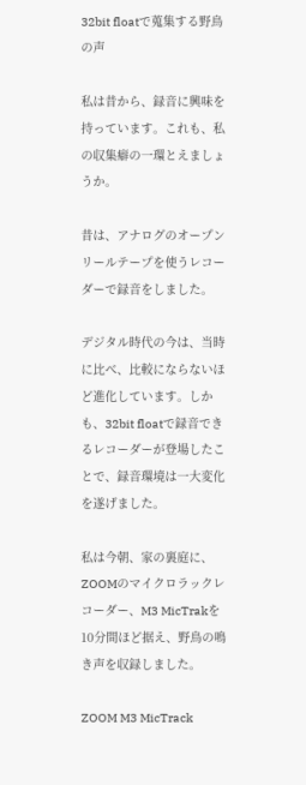32bit floatで蒐集する野鳥の声

私は昔から、録音に興味を持っています。これも、私の収集癖の一環とえましょうか。

昔は、アナログのオープンリールテープを使うレコーダーで録音をしました。

デジタル時代の今は、当時に比べ、比較にならないほど進化しています。しかも、32bit floatで録音できるレコーダーが登場したことで、録音環境は一大変化を遂げました。

私は今朝、家の裏庭に、ZOOMのマイクロラックレコーダー、M3 MicTrakを10分間ほど据え、野鳥の鳴き声を収録しました。

ZOOM M3 MicTrack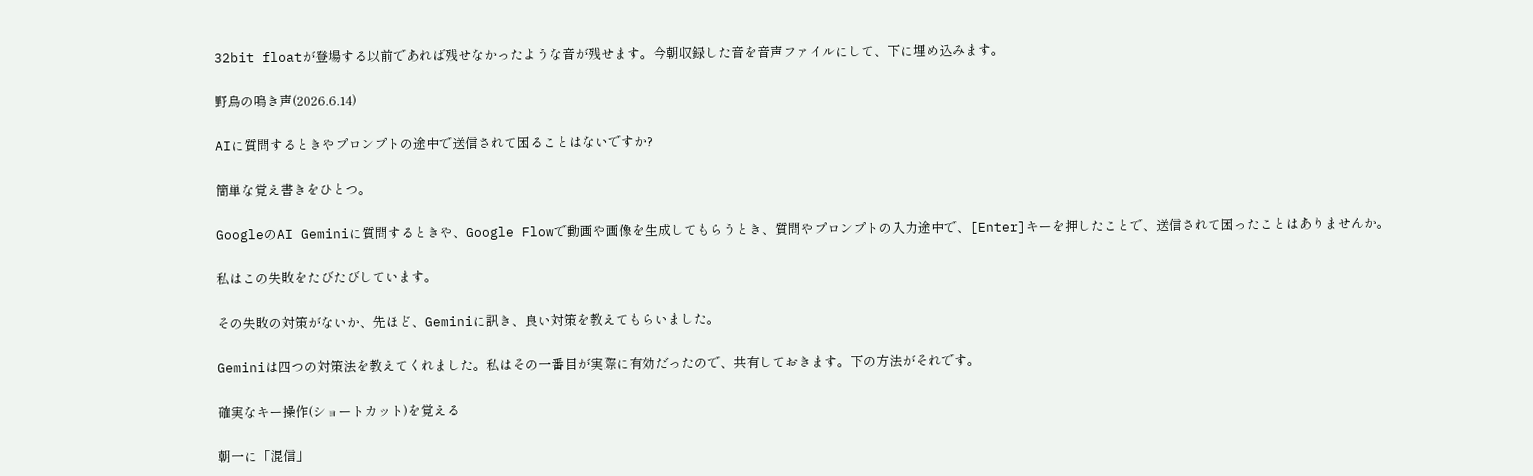32bit floatが登場する以前であれば残せなかったような音が残せます。今朝収録した音を音声ファイルにして、下に埋め込みます。

野鳥の鳴き声(2026.6.14)

AIに質問するときやプロンプトの途中で送信されて困ることはないですか?

簡単な覚え書きをひとつ。

GoogleのAI Geminiに質問するときや、Google Flowで動画や画像を生成してもらうとき、質問やプロンプトの入力途中で、[Enter]キーを押したことで、送信されて困ったことはありませんか。

私はこの失敗をたびたびしています。

その失敗の対策がないか、先ほど、Geminiに訊き、良い対策を教えてもらいました。

Geminiは四つの対策法を教えてくれました。私はその一番目が実際に有効だったので、共有しておきます。下の方法がそれです。

確実なキー操作(ショートカット)を覚える

朝一に「混信」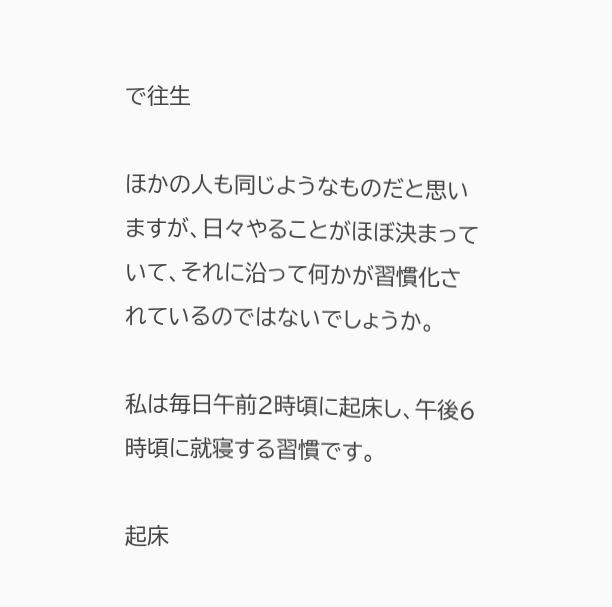で往生

ほかの人も同じようなものだと思いますが、日々やることがほぼ決まっていて、それに沿って何かが習慣化されているのではないでしょうか。

私は毎日午前2時頃に起床し、午後6時頃に就寝する習慣です。

起床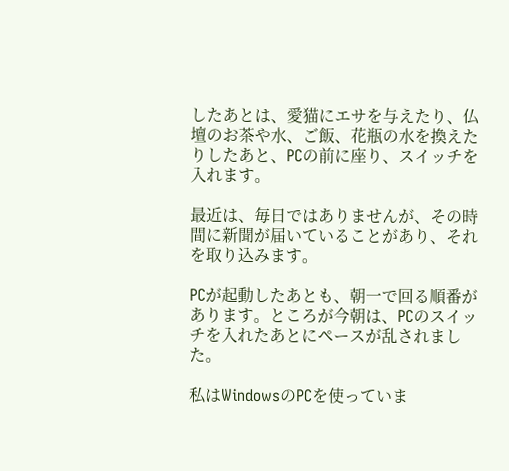したあとは、愛猫にエサを与えたり、仏壇のお茶や水、ご飯、花瓶の水を換えたりしたあと、PCの前に座り、スイッチを入れます。

最近は、毎日ではありませんが、その時間に新聞が届いていることがあり、それを取り込みます。

PCが起動したあとも、朝一で回る順番があります。ところが今朝は、PCのスイッチを入れたあとにペースが乱されました。

私はWindowsのPCを使っていま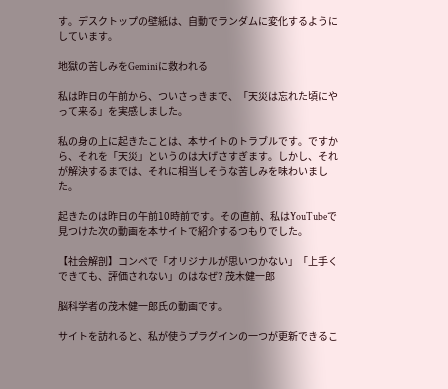す。デスクトップの壁紙は、自動でランダムに変化するようにしています。

地獄の苦しみをGeminiに救われる

私は昨日の午前から、ついさっきまで、「天災は忘れた頃にやって来る」を実感しました。

私の身の上に起きたことは、本サイトのトラブルです。ですから、それを「天災」というのは大げさすぎます。しかし、それが解決するまでは、それに相当しそうな苦しみを味わいました。

起きたのは昨日の午前10時前です。その直前、私はYouTubeで見つけた次の動画を本サイトで紹介するつもりでした。

【社会解剖】コンペで「オリジナルが思いつかない」「上手くできても、評価されない」のはなぜ? 茂木健一郎

脳科学者の茂木健一郎氏の動画です。

サイトを訪れると、私が使うプラグインの一つが更新できるこ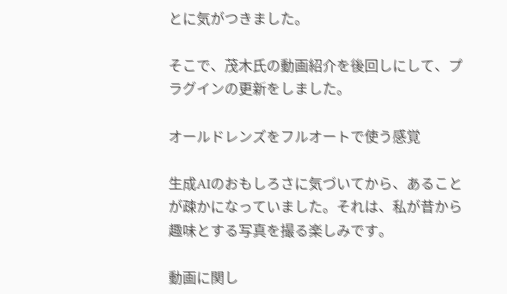とに気がつきました。

そこで、茂木氏の動画紹介を後回しにして、プラグインの更新をしました。

オールドレンズをフルオートで使う感覚

生成AIのおもしろさに気づいてから、あることが疎かになっていました。それは、私が昔から趣味とする写真を撮る楽しみです。

動画に関し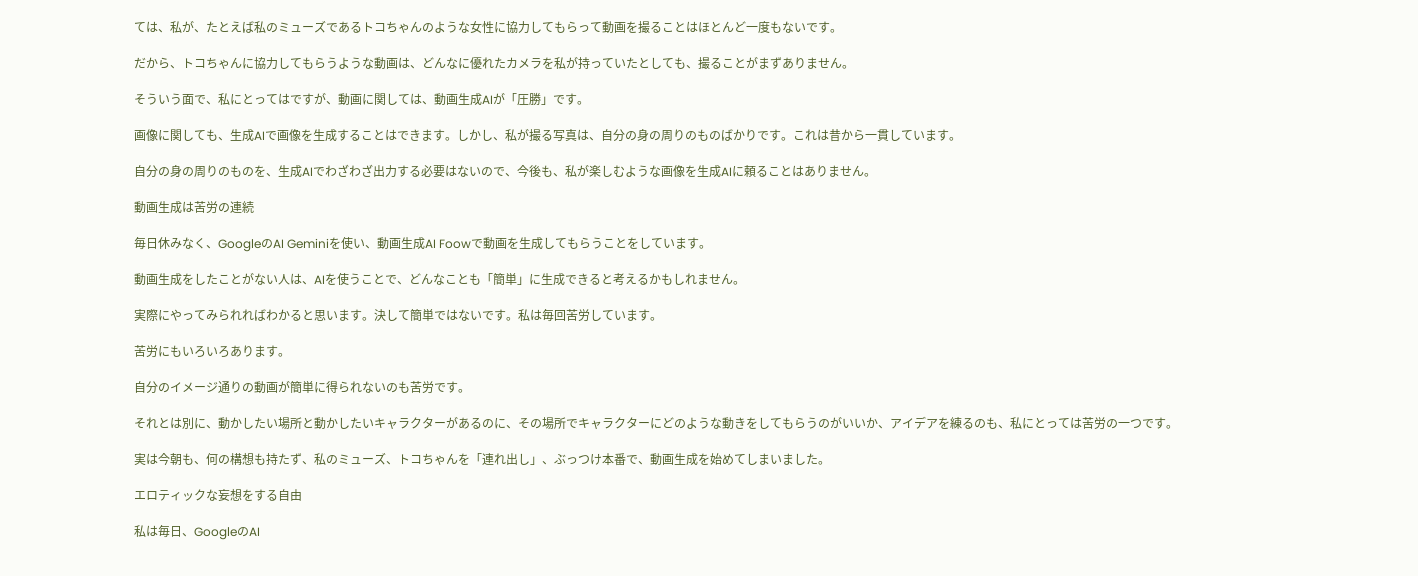ては、私が、たとえば私のミューズであるトコちゃんのような女性に協力してもらって動画を撮ることはほとんど一度もないです。

だから、トコちゃんに協力してもらうような動画は、どんなに優れたカメラを私が持っていたとしても、撮ることがまずありません。

そういう面で、私にとってはですが、動画に関しては、動画生成AIが「圧勝」です。

画像に関しても、生成AIで画像を生成することはできます。しかし、私が撮る写真は、自分の身の周りのものばかりです。これは昔から一貫しています。

自分の身の周りのものを、生成AIでわざわざ出力する必要はないので、今後も、私が楽しむような画像を生成AIに頼ることはありません。

動画生成は苦労の連続

毎日休みなく、GoogleのAI Geminiを使い、動画生成AI Foowで動画を生成してもらうことをしています。

動画生成をしたことがない人は、AIを使うことで、どんなことも「簡単」に生成できると考えるかもしれません。

実際にやってみられればわかると思います。決して簡単ではないです。私は毎回苦労しています。

苦労にもいろいろあります。

自分のイメージ通りの動画が簡単に得られないのも苦労です。

それとは別に、動かしたい場所と動かしたいキャラクターがあるのに、その場所でキャラクターにどのような動きをしてもらうのがいいか、アイデアを練るのも、私にとっては苦労の一つです。

実は今朝も、何の構想も持たず、私のミューズ、トコちゃんを「連れ出し」、ぶっつけ本番で、動画生成を始めてしまいました。

エロティックな妄想をする自由

私は毎日、GoogleのAI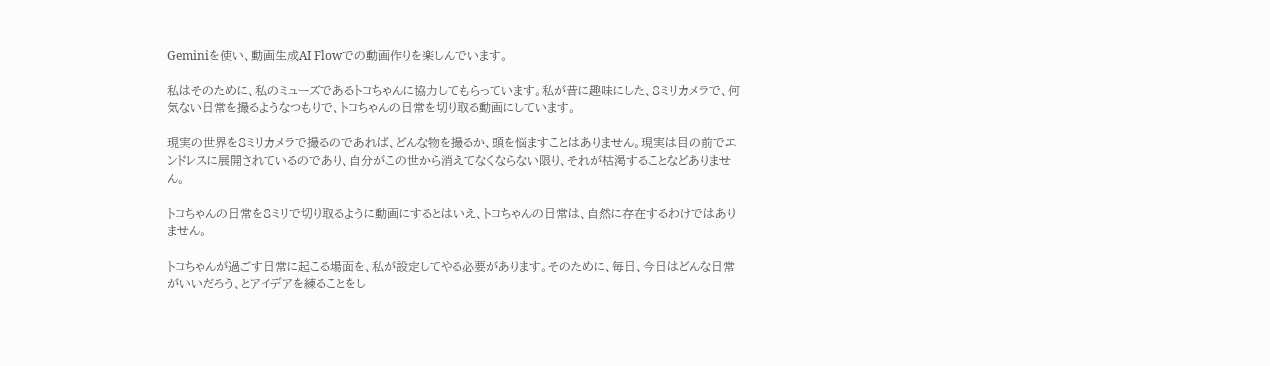Geminiを使い、動画生成AI Flowでの動画作りを楽しんでいます。

私はそのために、私のミューズであるトコちゃんに協力してもらっています。私が昔に趣味にした、8ミリカメラで、何気ない日常を撮るようなつもりで、トコちゃんの日常を切り取る動画にしています。

現実の世界を8ミリカメラで撮るのであれば、どんな物を撮るか、頭を悩ますことはありません。現実は目の前でエンドレスに展開されているのであり、自分がこの世から消えてなくならない限り、それが枯渇することなどありません。

トコちゃんの日常を8ミリで切り取るように動画にするとはいえ、トコちゃんの日常は、自然に存在するわけではありません。

トコちゃんが過ごす日常に起こる場面を、私が設定してやる必要があります。そのために、毎日、今日はどんな日常がいいだろう、とアイデアを練ることをし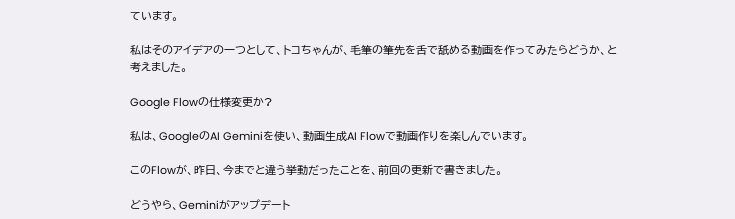ています。

私はそのアイデアの一つとして、トコちゃんが、毛筆の筆先を舌で舐める動画を作ってみたらどうか、と考えました。

Google Flowの仕様変更か?

私は、GoogleのAI Geminiを使い、動画生成AI Flowで動画作りを楽しんでいます。

このFlowが、昨日、今までと違う挙動だったことを、前回の更新で書きました。

どうやら、Geminiがアップデート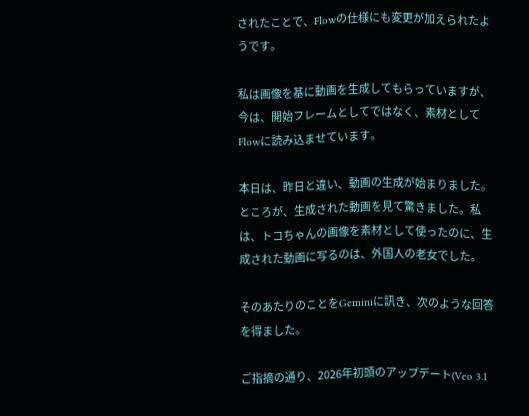されたことで、Flowの仕様にも変更が加えられたようです。

私は画像を基に動画を生成してもらっていますが、今は、開始フレームとしてではなく、素材としてFlowに読み込ませています。

本日は、昨日と違い、動画の生成が始まりました。ところが、生成された動画を見て驚きました。私は、トコちゃんの画像を素材として使ったのに、生成された動画に写るのは、外国人の老女でした。

そのあたりのことをGeminiに訊き、次のような回答を得ました。

ご指摘の通り、2026年初頭のアップデート(Veo 3.1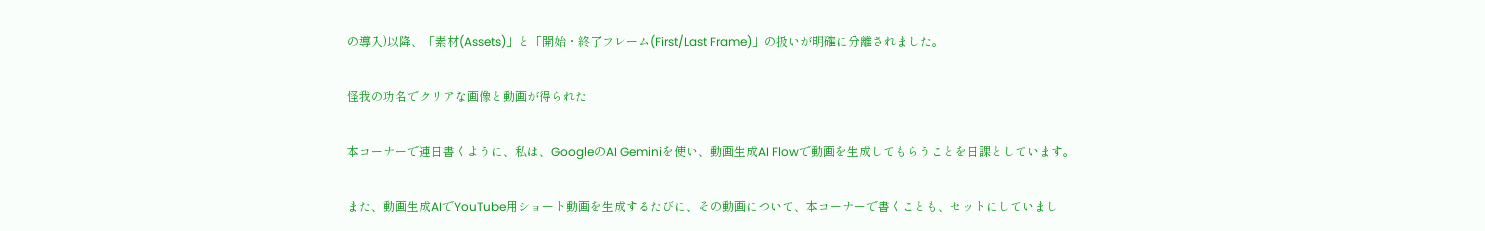の導入)以降、「素材(Assets)」と「開始・終了フレーム(First/Last Frame)」の扱いが明確に分離されました。

怪我の功名でクリアな画像と動画が得られた

本コーナーで連日書くように、私は、GoogleのAI Geminiを使い、動画生成AI Flowで動画を生成してもらうことを日課としています。

また、動画生成AIでYouTube用ショート動画を生成するたびに、その動画について、本コーナーで書くことも、セットにしていまし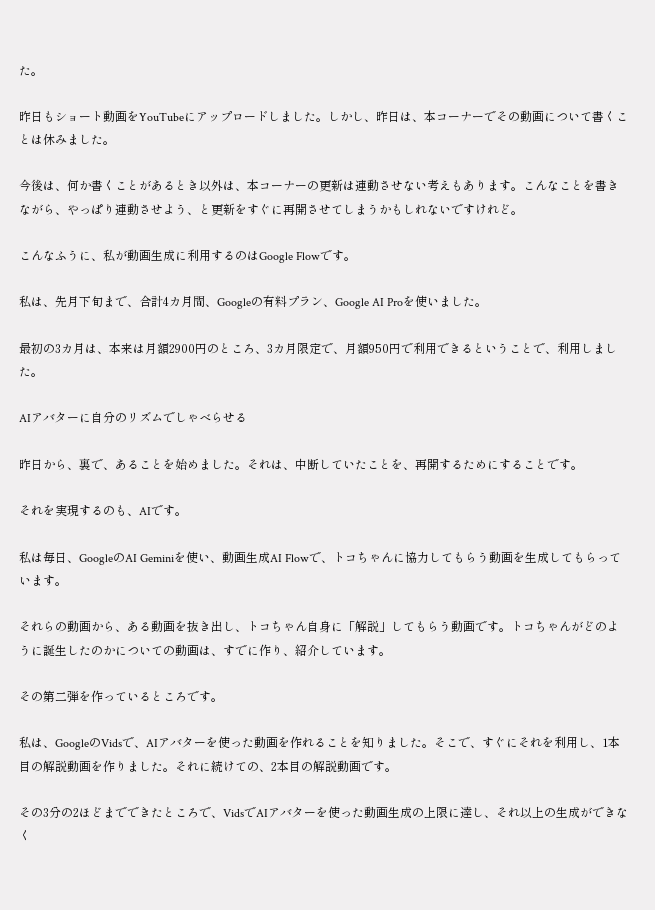た。

昨日もショート動画をYouTubeにアップロードしました。しかし、昨日は、本コーナーでその動画について書くことは休みました。

今後は、何か書くことがあるとき以外は、本コーナーの更新は連動させない考えもあります。こんなことを書きながら、やっぱり連動させよう、と更新をすぐに再開させてしまうかもしれないですけれど。

こんなふうに、私が動画生成に利用するのはGoogle Flowです。

私は、先月下旬まで、合計4カ月間、Googleの有料プラン、Google AI Proを使いました。

最初の3カ月は、本来は月額2900円のところ、3カ月限定で、月額950円で利用できるということで、利用しました。

AIアバターに自分のリズムでしゃべらせる

昨日から、裏で、あることを始めました。それは、中断していたことを、再開するためにすることです。

それを実現するのも、AIです。

私は毎日、GoogleのAI Geminiを使い、動画生成AI Flowで、トコちゃんに協力してもらう動画を生成してもらっています。

それらの動画から、ある動画を抜き出し、トコちゃん自身に「解説」してもらう動画です。トコちゃんがどのように誕生したのかについての動画は、すでに作り、紹介しています。

その第二弾を作っているところです。

私は、GoogleのVidsで、AIアバターを使った動画を作れることを知りました。そこで、すぐにそれを利用し、1本目の解説動画を作りました。それに続けての、2本目の解説動画です。

その3分の2ほどまでできたところで、VidsでAIアバターを使った動画生成の上限に達し、それ以上の生成ができなく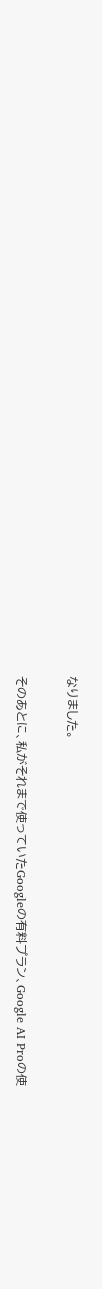なりました。

そのあとに、私がそれまで使っていたGoogleの有料プラン、Google AI Proの使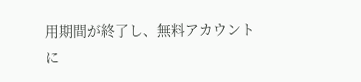用期間が終了し、無料アカウントに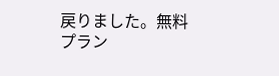戻りました。無料プラン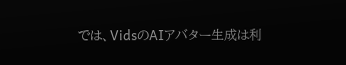では、VidsのAIアバター生成は利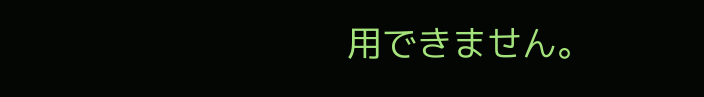用できません。